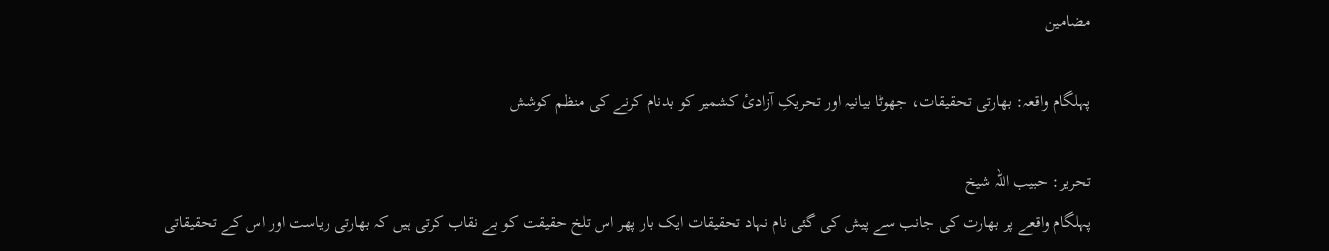مضامین

پہلگام واقعہ: بھارتی تحقیقات، جھوٹا بیانیہ اور تحریکِ آزادیٔ کشمیر کو بدنام کرنے کی منظم کوشش

تحریر: حبیب اللہ شیخ
پہلگام واقعے پر بھارت کی جانب سے پیش کی گئی نام نہاد تحقیقات ایک بار پھر اس تلخ حقیقت کو بے نقاب کرتی ہیں کہ بھارتی ریاست اور اس کے تحقیقاتی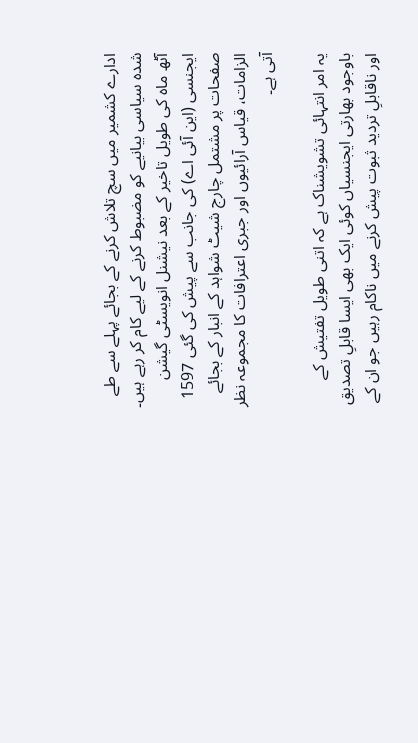ادارے کشمیر میں سچ تلاش کرنے کے بجائے پہلے سے طے شدہ سیاسی بیانیے کو مضبوط کرنے کے لیے کام کر رہے ہیں۔ آٹھ ماہ کی طویل تاخیر کے بعد نیشنل انویسٹی گیشن ایجنسی (این آئی اے) کی جانب سے پیش کی گئی 1597 صفحات پر مشتمل چارج شیٹ شواہد کے انبار کے بجائے الزامات، قیاس آرائیوں اور جبری اعترافات کا مجموعہ نظر آتی ہے۔

یہ امر انتہائی تشویشناک ہے کہ اتنی طویل تفتیش کے باوجود بھارتی ایجنسیاں کوئی ایک بھی ایسا قابلِ تصدیق اور ناقابلِ تردید ثبوت پیش کرنے میں ناکام رہیں جو ان کے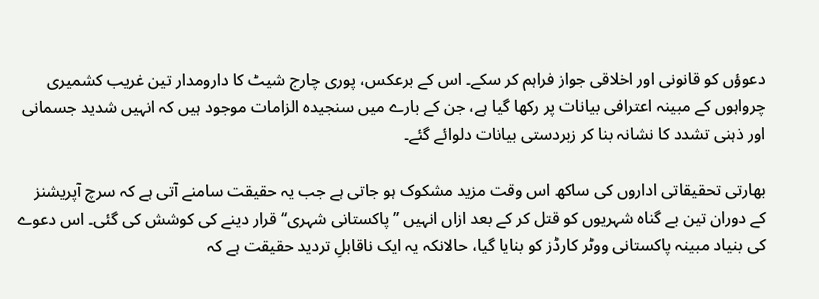دعوؤں کو قانونی اور اخلاقی جواز فراہم کر سکے۔ اس کے برعکس، پوری چارج شیٹ کا دارومدار تین غریب کشمیری چرواہوں کے مبینہ اعترافی بیانات پر رکھا گیا ہے، جن کے بارے میں سنجیدہ الزامات موجود ہیں کہ انہیں شدید جسمانی اور ذہنی تشدد کا نشانہ بنا کر زبردستی بیانات دلوائے گئے۔

بھارتی تحقیقاتی اداروں کی ساکھ اس وقت مزید مشکوک ہو جاتی ہے جب یہ حقیقت سامنے آتی ہے کہ سرچ آپریشنز کے دوران تین بے گناہ شہریوں کو قتل کر کے بعد ازاں انہیں ’’پاکستانی شہری‘‘ قرار دینے کی کوشش کی گئی۔ اس دعوے کی بنیاد مبینہ پاکستانی ووٹر کارڈز کو بنایا گیا، حالانکہ یہ ایک ناقابلِ تردید حقیقت ہے کہ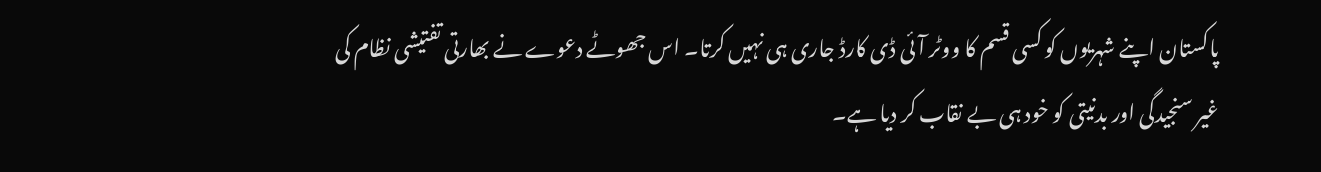پاکستان اپنے شہریوں کو کسی قسم کا ووٹر آئی ڈی کارڈ جاری ہی نہیں کرتا۔ اس جھوٹے دعوے نے بھارتی تفتیشی نظام کی غیر سنجیدگی اور بدنیتی کو خود ہی بے نقاب کر دیا ہے۔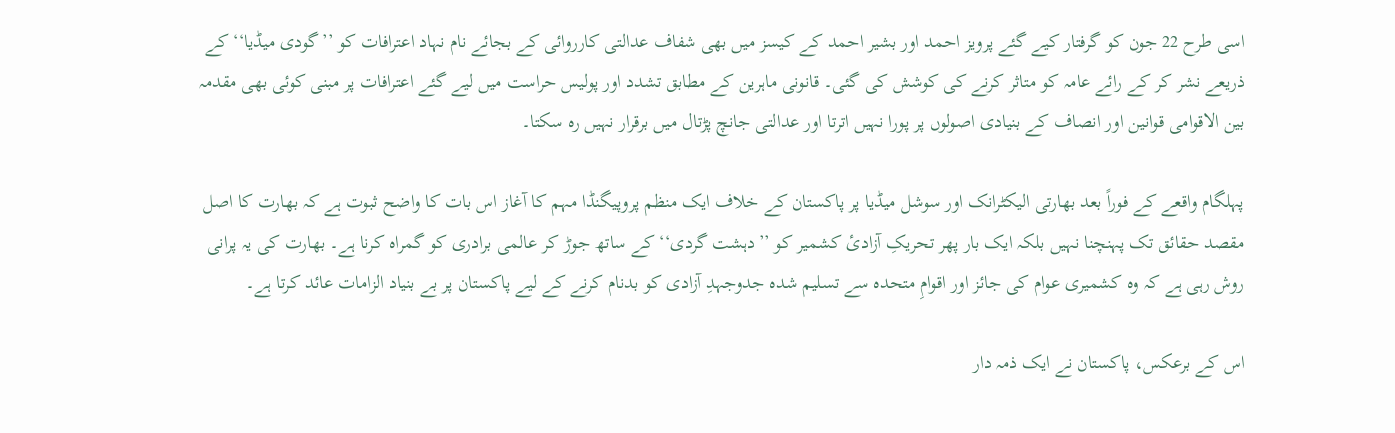اسی طرح 22 جون کو گرفتار کیے گئے پرویز احمد اور بشیر احمد کے کیسز میں بھی شفاف عدالتی کارروائی کے بجائے نام نہاد اعترافات کو ’’گودی میڈیا‘‘ کے ذریعے نشر کر کے رائے عامہ کو متاثر کرنے کی کوشش کی گئی۔ قانونی ماہرین کے مطابق تشدد اور پولیس حراست میں لیے گئے اعترافات پر مبنی کوئی بھی مقدمہ بین الاقوامی قوانین اور انصاف کے بنیادی اصولوں پر پورا نہیں اترتا اور عدالتی جانچ پڑتال میں برقرار نہیں رہ سکتا۔

پہلگام واقعے کے فوراً بعد بھارتی الیکٹرانک اور سوشل میڈیا پر پاکستان کے خلاف ایک منظم پروپیگنڈا مہم کا آغاز اس بات کا واضح ثبوت ہے کہ بھارت کا اصل مقصد حقائق تک پہنچنا نہیں بلکہ ایک بار پھر تحریکِ آزادیٔ کشمیر کو ’’دہشت گردی‘‘ کے ساتھ جوڑ کر عالمی برادری کو گمراہ کرنا ہے۔ بھارت کی یہ پرانی روش رہی ہے کہ وہ کشمیری عوام کی جائز اور اقوامِ متحدہ سے تسلیم شدہ جدوجہدِ آزادی کو بدنام کرنے کے لیے پاکستان پر بے بنیاد الزامات عائد کرتا ہے۔

اس کے برعکس، پاکستان نے ایک ذمہ دار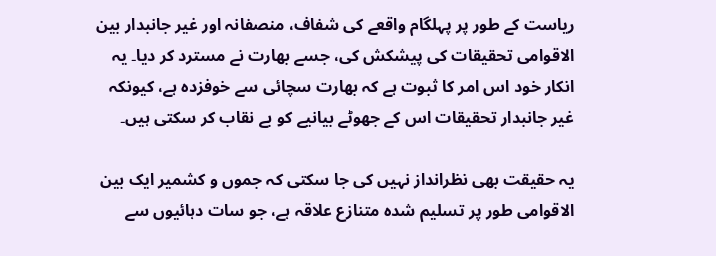ریاست کے طور پر پہلگام واقعے کی شفاف، منصفانہ اور غیر جانبدار بین الاقوامی تحقیقات کی پیشکش کی، جسے بھارت نے مسترد کر دیا۔ یہ انکار خود اس امر کا ثبوت ہے کہ بھارت سچائی سے خوفزدہ ہے، کیونکہ غیر جانبدار تحقیقات اس کے جھوٹے بیانیے کو بے نقاب کر سکتی ہیں۔

یہ حقیقت بھی نظرانداز نہیں کی جا سکتی کہ جموں و کشمیر ایک بین الاقوامی طور پر تسلیم شدہ متنازع علاقہ ہے، جو سات دہائیوں سے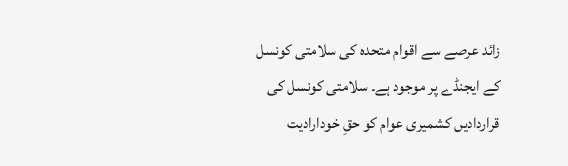زائد عرصے سے اقوام متحدہ کی سلامتی کونسل کے ایجنڈے پر موجود ہے۔ سلامتی کونسل کی قراردادیں کشمیری عوام کو حقِ خودارادیت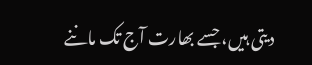دیتی ہیں، جسے بھارت آج تک ماننے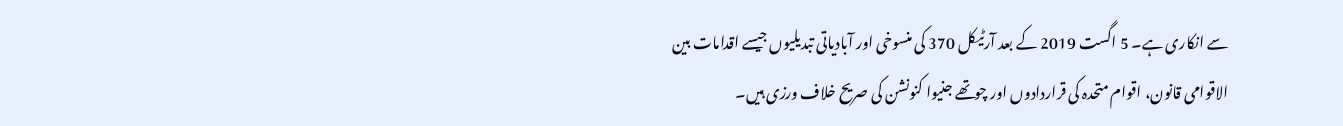سے انکاری ہے۔ 5 اگست 2019 کے بعد آرٹیکل 370 کی منسوخی اور آبادیاتی تبدیلیوں جیسے اقدامات بین الاقوامی قانون، اقوام متحدہ کی قراردادوں اور چوتھے جنیوا کنونشن کی صریح خلاف ورزی ہیں۔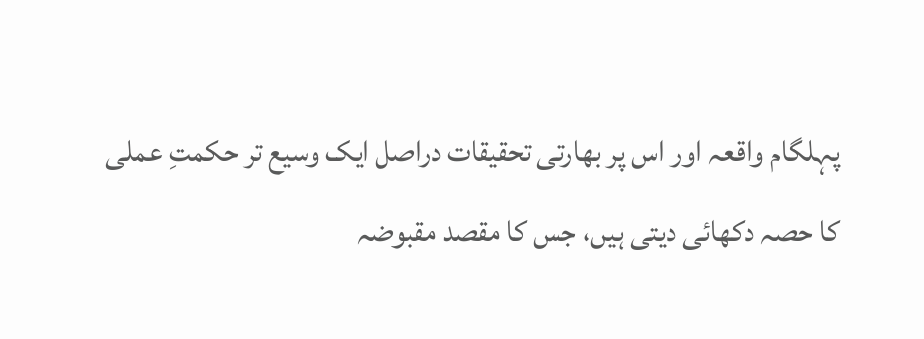پہلگام واقعہ اور اس پر بھارتی تحقیقات دراصل ایک وسیع تر حکمتِ عملی کا حصہ دکھائی دیتی ہیں، جس کا مقصد مقبوضہ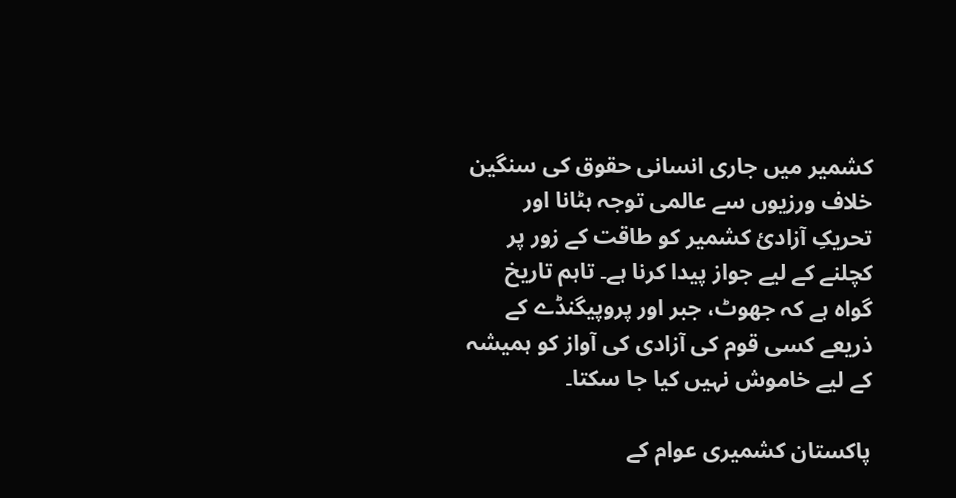کشمیر میں جاری انسانی حقوق کی سنگین خلاف ورزیوں سے عالمی توجہ ہٹانا اور تحریکِ آزادیٔ کشمیر کو طاقت کے زور پر کچلنے کے لیے جواز پیدا کرنا ہے۔ تاہم تاریخ گواہ ہے کہ جھوٹ، جبر اور پروپیگنڈے کے ذریعے کسی قوم کی آزادی کی آواز کو ہمیشہ کے لیے خاموش نہیں کیا جا سکتا۔

پاکستان کشمیری عوام کے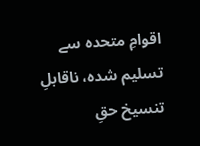اقوامِ متحدہ سے تسلیم شدہ، ناقابلِ تنسیخ حقِ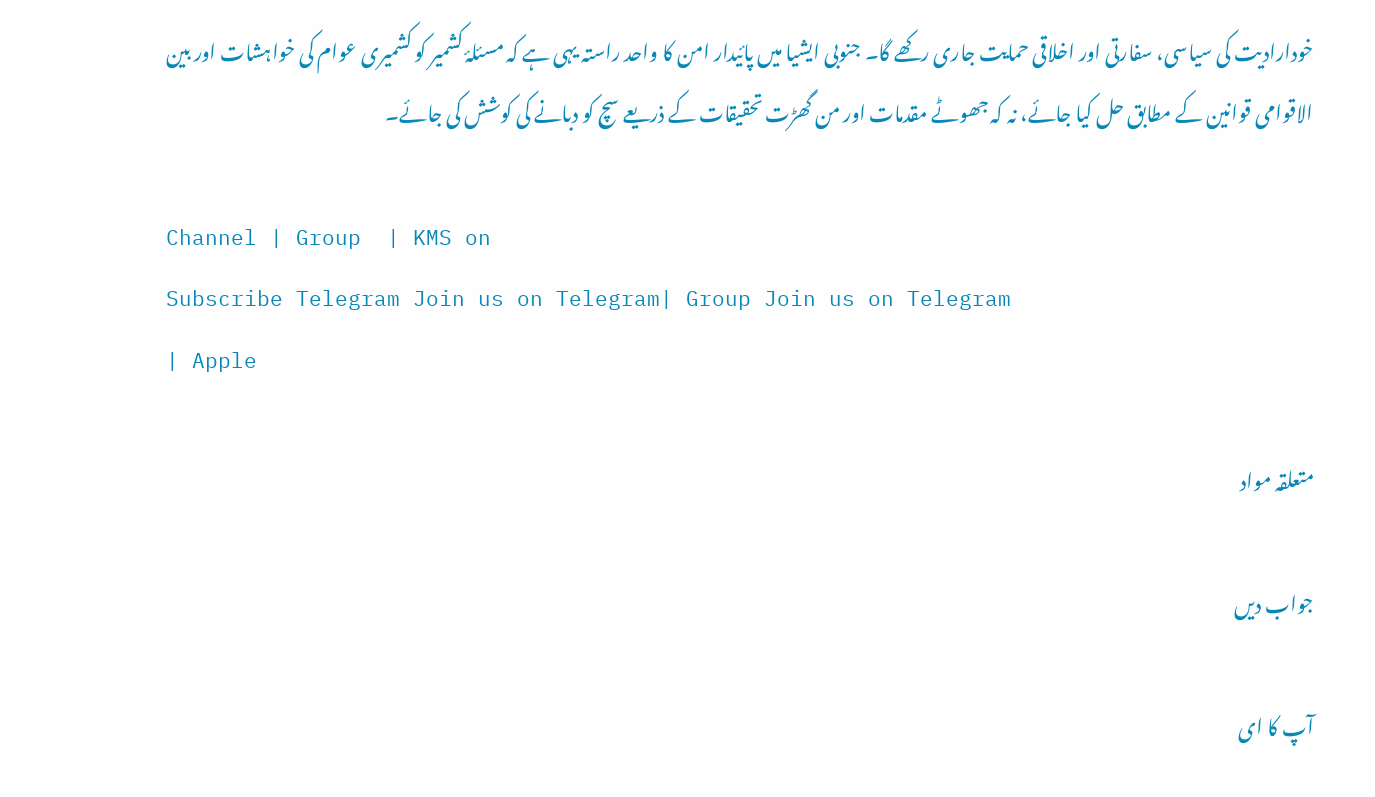خودارادیت کی سیاسی، سفارتی اور اخلاقی حمایت جاری رکھے گا۔ جنوبی ایشیا میں پائیدار امن کا واحد راستہ یہی ہے کہ مسئلۂ کشمیر کو کشمیری عوام کی خواہشات اور بین الاقوامی قوانین کے مطابق حل کیا جائے، نہ کہ جھوٹے مقدمات اور من گھڑت تحقیقات کے ذریعے سچ کو دبانے کی کوشش کی جائے۔

Channel | Group  | KMS on
Subscribe Telegram Join us on Telegram| Group Join us on Telegram
| Apple

متعلقہ مواد

جواب دیں

آپ کا ای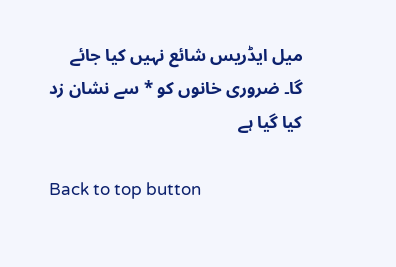میل ایڈریس شائع نہیں کیا جائے گا۔ ضروری خانوں کو * سے نشان زد کیا گیا ہے

Back to top button